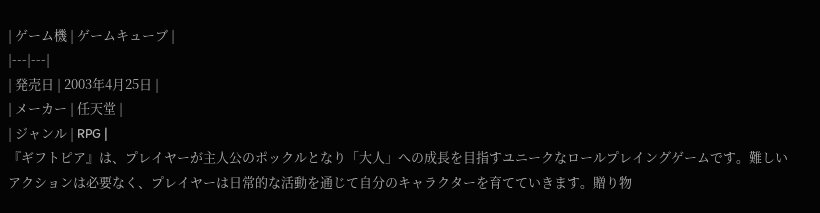| ゲーム機 | ゲームキューブ |
|---|---|
| 発売日 | 2003年4月25日 |
| メーカー | 任天堂 |
| ジャンル | RPG |
『ギフトピア』は、プレイヤーが主人公のポックルとなり「大人」への成長を目指すユニークなロールプレイングゲームです。難しいアクションは必要なく、プレイヤーは日常的な活動を通じて自分のキャラクターを育てていきます。贈り物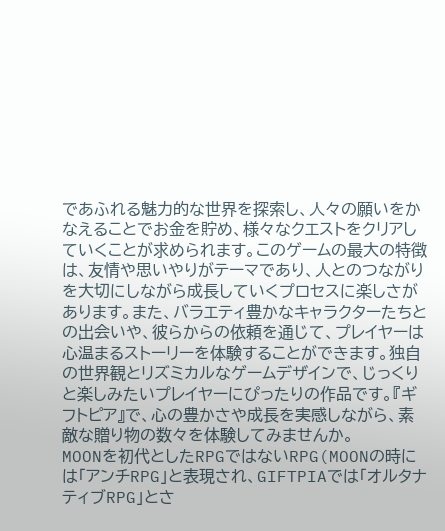であふれる魅力的な世界を探索し、人々の願いをかなえることでお金を貯め、様々なクエストをクリアしていくことが求められます。このゲームの最大の特徴は、友情や思いやりがテーマであり、人とのつながりを大切にしながら成長していくプロセスに楽しさがあります。また、バラエティ豊かなキャラクターたちとの出会いや、彼らからの依頼を通じて、プレイヤーは心温まるストーリーを体験することができます。独自の世界観とリズミカルなゲームデザインで、じっくりと楽しみたいプレイヤーにぴったりの作品です。『ギフトピア』で、心の豊かさや成長を実感しながら、素敵な贈り物の数々を体験してみませんか。
MOONを初代としたRPGではないRPG(MOONの時には「アンチRPG」と表現され、GIFTPIAでは「オルタナティブRPG」とさ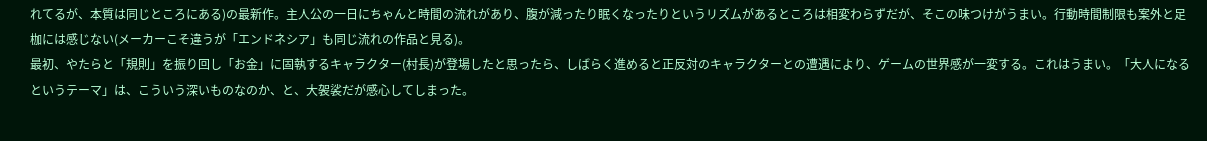れてるが、本質は同じところにある)の最新作。主人公の一日にちゃんと時間の流れがあり、腹が減ったり眠くなったりというリズムがあるところは相変わらずだが、そこの味つけがうまい。行動時間制限も案外と足枷には感じない(メーカーこそ違うが「エンドネシア」も同じ流れの作品と見る)。
最初、やたらと「規則」を振り回し「お金」に固執するキャラクター(村長)が登場したと思ったら、しばらく進めると正反対のキャラクターとの遭遇により、ゲームの世界感が一変する。これはうまい。「大人になるというテーマ」は、こういう深いものなのか、と、大袈裟だが感心してしまった。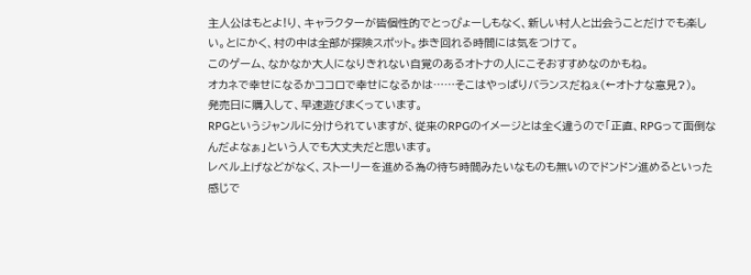主人公はもとよ!り、キャラクターが皆個性的でとっぴょーしもなく、新しい村人と出会うことだけでも楽しい。とにかく、村の中は全部が探険スポット。歩き回れる時間には気をつけて。
このゲーム、なかなか大人になりきれない自覚のあるオトナの人にこそおすすめなのかもね。
オカネで幸せになるかココロで幸せになるかは……そこはやっぱりバランスだねぇ(←オトナな意見?)。
発売日に購入して、早速遊びまくっています。
RPGというジャンルに分けられていますが、従来のRPGのイメージとは全く違うので「正直、RPGって面倒なんだよなぁ」という人でも大丈夫だと思います。
レベル上げなどがなく、ストーリーを進める為の待ち時間みたいなものも無いのでドンドン進めるといった感じで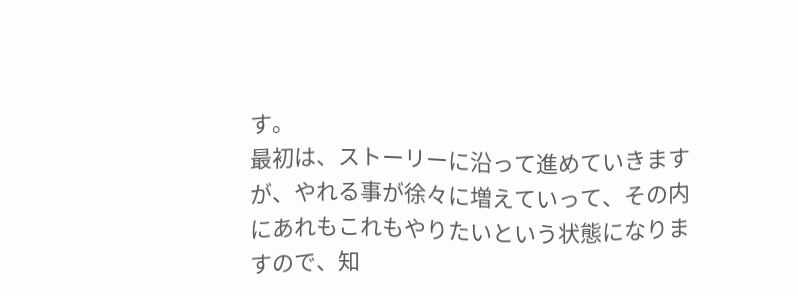す。
最初は、ストーリーに沿って進めていきますが、やれる事が徐々に増えていって、その内にあれもこれもやりたいという状態になりますので、知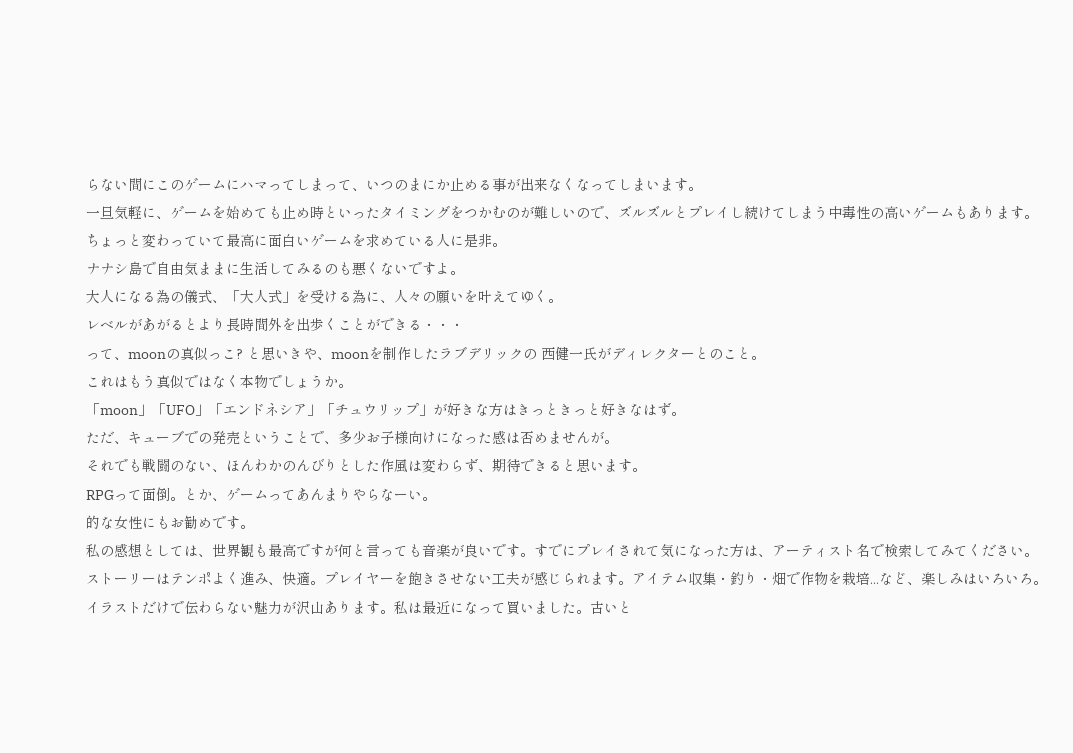らない間にこのゲームにハマってしまって、いつのまにか止める事が出来なくなってしまいます。
一旦気軽に、ゲームを始めても止め時といったタイミングをつかむのが難しいので、ズルズルとプレイし続けてしまう中毒性の高いゲームもあります。
ちょっと変わっていて最高に面白いゲームを求めている人に是非。
ナナシ島で自由気ままに生活してみるのも悪くないですよ。
大人になる為の儀式、「大人式」を受ける為に、人々の願いを叶えてゆく。
レベルがあがるとより長時間外を出歩くことができる・・・
って、moonの真似っこ? と思いきや、moonを制作したラブデリックの 西健一氏がディレクターとのこと。
これはもう真似ではなく本物でしょうか。
「moon」「UFO」「エンドネシア」「チュウリップ」が好きな方はきっときっと好きなはず。
ただ、キューブでの発売ということで、多少お子様向けになった感は否めませんが。
それでも戦闘のない、ほんわかのんびりとした作風は変わらず、期待できると思います。
RPGって面倒。とか、ゲームってあんまりやらなーい。
的な女性にもお勧めです。
私の感想としては、世界観も最高ですが何と言っても音楽が良いです。すでにプレイされて気になった方は、アーティスト名で検索してみてください。
ストーリーはテンポよく進み、快適。プレイヤーを飽きさせない工夫が感じられます。アイテム収集・釣り・畑で作物を栽培...など、楽しみはいろいろ。
イラストだけで伝わらない魅力が沢山あります。私は最近になって買いました。古いと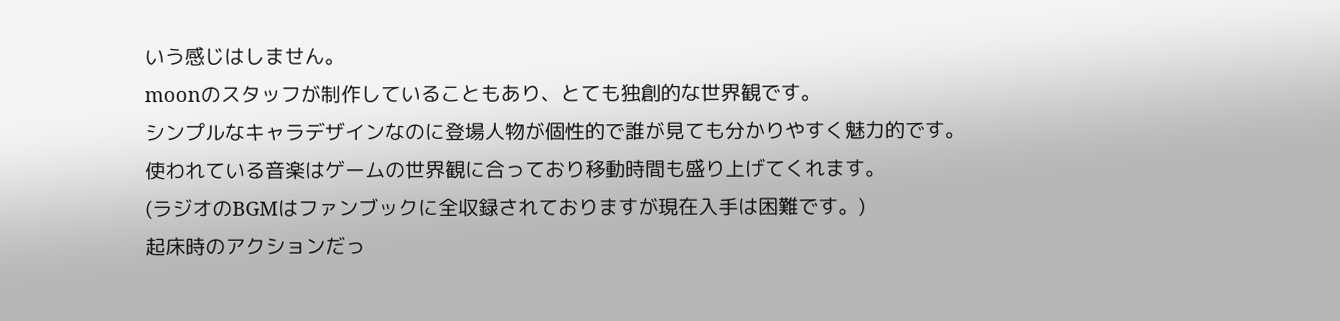いう感じはしません。
moonのスタッフが制作していることもあり、とても独創的な世界観です。
シンプルなキャラデザインなのに登場人物が個性的で誰が見ても分かりやすく魅力的です。
使われている音楽はゲームの世界観に合っており移動時間も盛り上げてくれます。
(ラジオのBGMはファンブックに全収録されておりますが現在入手は困難です。)
起床時のアクションだっ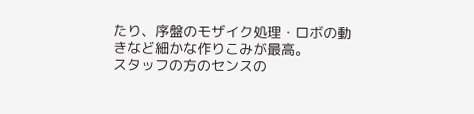たり、序盤のモザイク処理・ロボの動きなど細かな作りこみが最高。
スタッフの方のセンスの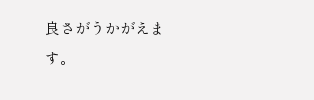良さがうかがえます。